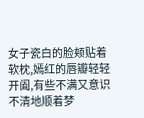女子瓷白的脸颊贴着软枕,嫣红的唇瓣轻轻开阖,有些不满又意识不清地顺着梦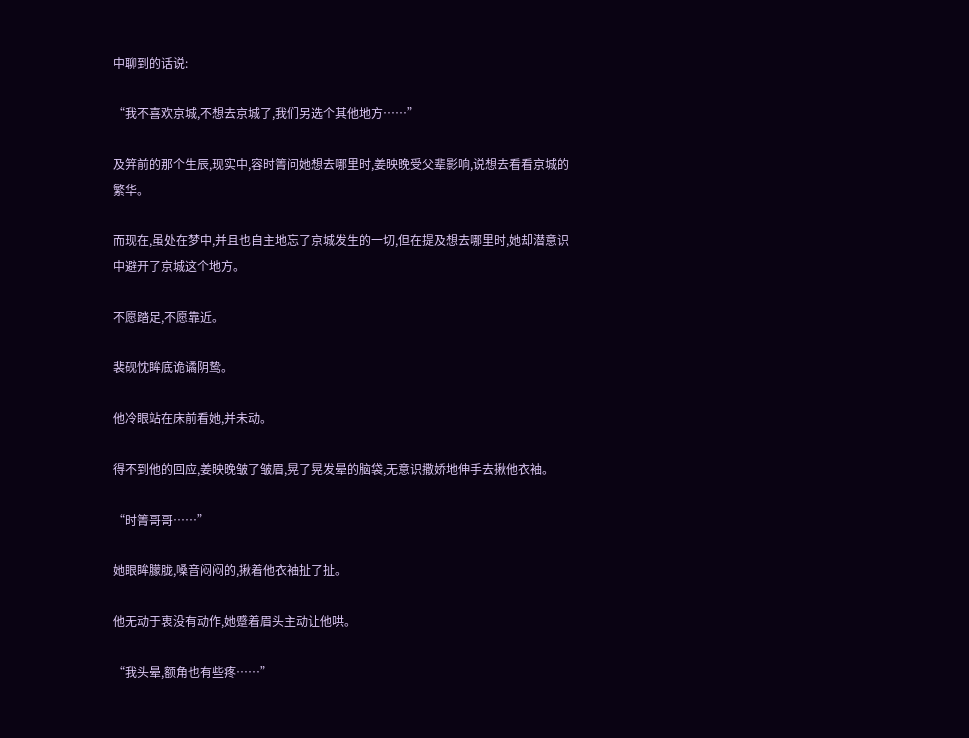中聊到的话说:

“我不喜欢京城,不想去京城了,我们另选个其他地方……”

及笄前的那个生辰,现实中,容时箐问她想去哪里时,姜映晚受父辈影响,说想去看看京城的繁华。

而现在,虽处在梦中,并且也自主地忘了京城发生的一切,但在提及想去哪里时,她却潜意识中避开了京城这个地方。

不愿踏足,不愿靠近。

裴砚忱眸底诡谲阴鸷。

他冷眼站在床前看她,并未动。

得不到他的回应,姜映晚皱了皱眉,晃了晃发晕的脑袋,无意识撒娇地伸手去揪他衣袖。

“时箐哥哥……”

她眼眸朦胧,嗓音闷闷的,揪着他衣袖扯了扯。

他无动于衷没有动作,她蹙着眉头主动让他哄。

“我头晕,额角也有些疼……”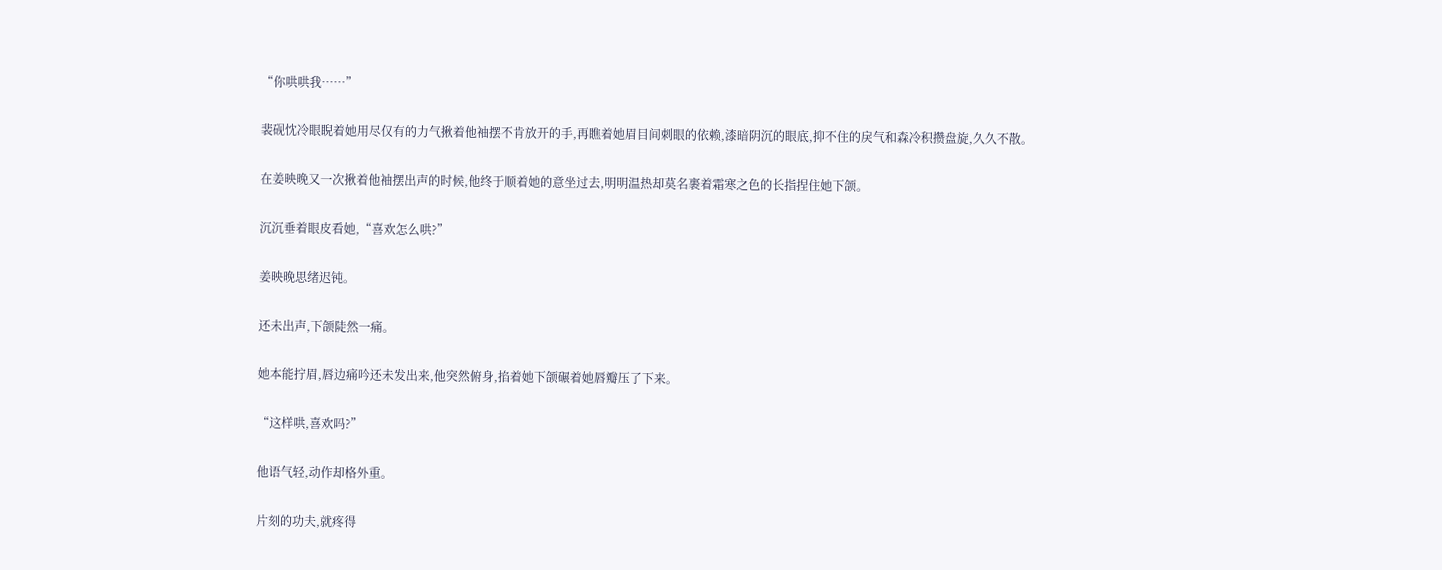“你哄哄我……”

裴砚忱冷眼睨着她用尽仅有的力气揪着他袖摆不肯放开的手,再瞧着她眉目间刺眼的依赖,漆暗阴沉的眼底,抑不住的戾气和森冷积攒盘旋,久久不散。

在姜映晚又一次揪着他袖摆出声的时候,他终于顺着她的意坐过去,明明温热却莫名裹着霜寒之色的长指捏住她下颌。

沉沉垂着眼皮看她,“喜欢怎么哄?”

姜映晚思绪迟钝。

还未出声,下颌陡然一痛。

她本能拧眉,唇边痛吟还未发出来,他突然俯身,掐着她下颌碾着她唇瓣压了下来。

“这样哄,喜欢吗?”

他语气轻,动作却格外重。

片刻的功夫,就疼得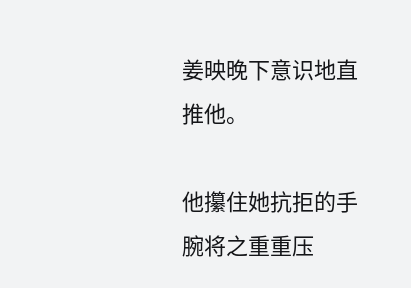姜映晚下意识地直推他。

他攥住她抗拒的手腕将之重重压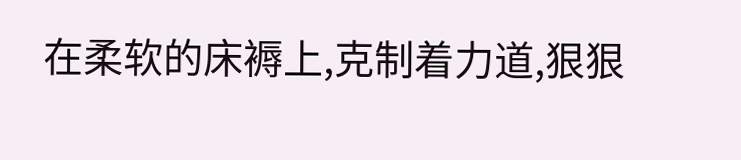在柔软的床褥上,克制着力道,狠狠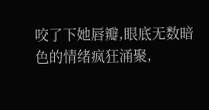咬了下她唇瓣,眼底无数暗色的情绪疯狂涌聚,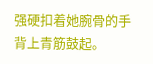强硬扣着她腕骨的手背上青筋鼓起。